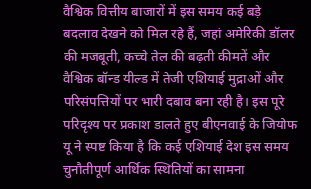वैश्विक वित्तीय बाजारों में इस समय कई बड़े बदलाव देखने को मिल रहे हैं, जहां अमेरिकी डॉलर की मजबूती, कच्चे तेल की बढ़ती कीमतें और वैश्विक बॉन्ड यील्ड में तेजी एशियाई मुद्राओं और परिसंपत्तियों पर भारी दबाव बना रही है। इस पूरे परिदृश्य पर प्रकाश डालते हुए बीएनवाई के जियोफ यू ने स्पष्ट किया है कि कई एशियाई देश इस समय चुनौतीपूर्ण आर्थिक स्थितियों का सामना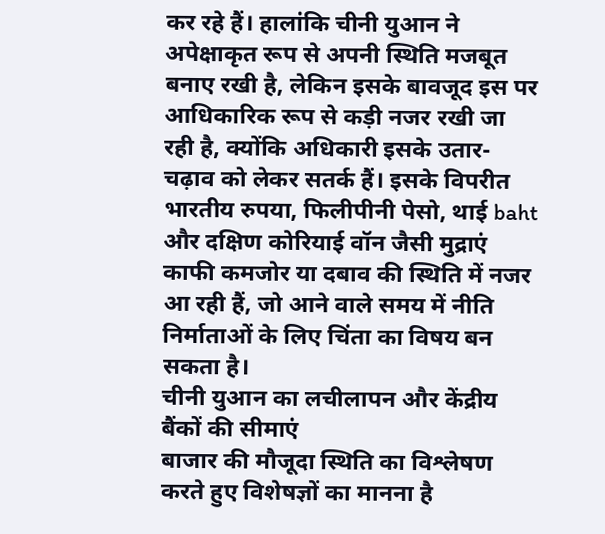कर रहे हैं। हालांकि चीनी युआन ने अपेक्षाकृत रूप से अपनी स्थिति मजबूत बनाए रखी है, लेकिन इसके बावजूद इस पर आधिकारिक रूप से कड़ी नजर रखी जा रही है, क्योंकि अधिकारी इसके उतार-चढ़ाव को लेकर सतर्क हैं। इसके विपरीत भारतीय रुपया, फिलीपीनी पेसो, थाई baht और दक्षिण कोरियाई वॉन जैसी मुद्राएं काफी कमजोर या दबाव की स्थिति में नजर आ रही हैं, जो आने वाले समय में नीति निर्माताओं के लिए चिंता का विषय बन सकता है।
चीनी युआन का लचीलापन और केंद्रीय बैंकों की सीमाएं
बाजार की मौजूदा स्थिति का विश्लेषण करते हुए विशेषज्ञों का मानना है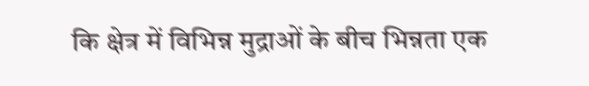कि क्षेत्र में विभिन्न मुद्राओं के बीच भिन्नता एक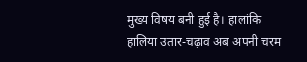मुख्य विषय बनी हुई है। हालांकि हालिया उतार-चढ़ाव अब अपनी चरम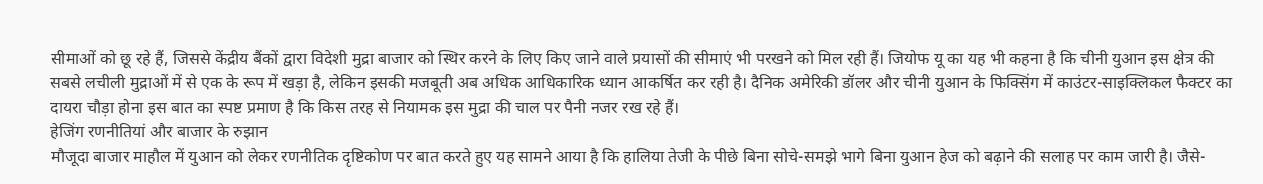सीमाओं को छू रहे हैं, जिससे केंद्रीय बैंकों द्वारा विदेशी मुद्रा बाजार को स्थिर करने के लिए किए जाने वाले प्रयासों की सीमाएं भी परखने को मिल रही हैं। जियोफ यू का यह भी कहना है कि चीनी युआन इस क्षेत्र की सबसे लचीली मुद्राओं में से एक के रूप में खड़ा है, लेकिन इसकी मजबूती अब अधिक आधिकारिक ध्यान आकर्षित कर रही है। दैनिक अमेरिकी डॉलर और चीनी युआन के फिक्सिंग में काउंटर-साइक्लिकल फैक्टर का दायरा चौड़ा होना इस बात का स्पष्ट प्रमाण है कि किस तरह से नियामक इस मुद्रा की चाल पर पैनी नजर रख रहे हैं।
हेजिंग रणनीतियां और बाजार के रुझान
मौजूदा बाजार माहौल में युआन को लेकर रणनीतिक दृष्टिकोण पर बात करते हुए यह सामने आया है कि हालिया तेजी के पीछे बिना सोचे-समझे भागे बिना युआन हेज को बढ़ाने की सलाह पर काम जारी है। जैसे-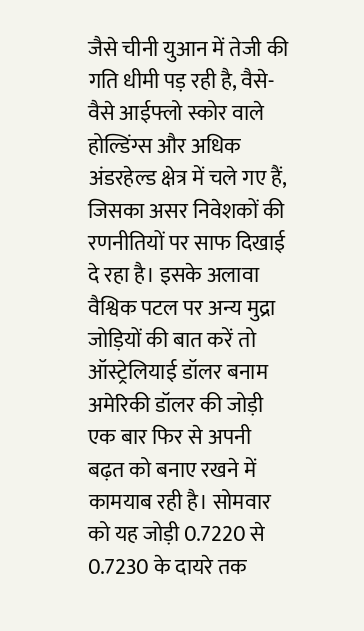जैसे चीनी युआन में तेजी की गति धीमी पड़ रही है, वैसे-वैसे आईफ्लो स्कोर वाले होल्डिंग्स और अधिक अंडरहेल्ड क्षेत्र में चले गए हैं, जिसका असर निवेशकों की रणनीतियों पर साफ दिखाई दे रहा है। इसके अलावा वैश्विक पटल पर अन्य मुद्रा जोड़ियों की बात करें तो ऑस्ट्रेलियाई डॉलर बनाम अमेरिकी डॉलर की जोड़ी एक बार फिर से अपनी बढ़त को बनाए रखने में कामयाब रही है। सोमवार को यह जोड़ी 0.7220 से 0.7230 के दायरे तक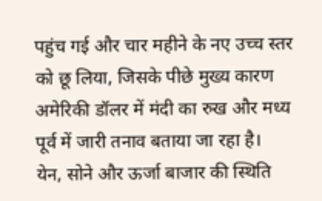पहुंच गई और चार महीने के नए उच्च स्तर को छू लिया, जिसके पीछे मुख्य कारण अमेरिकी डॉलर में मंदी का रुख और मध्य पूर्व में जारी तनाव बताया जा रहा है।
येन, सोने और ऊर्जा बाजार की स्थिति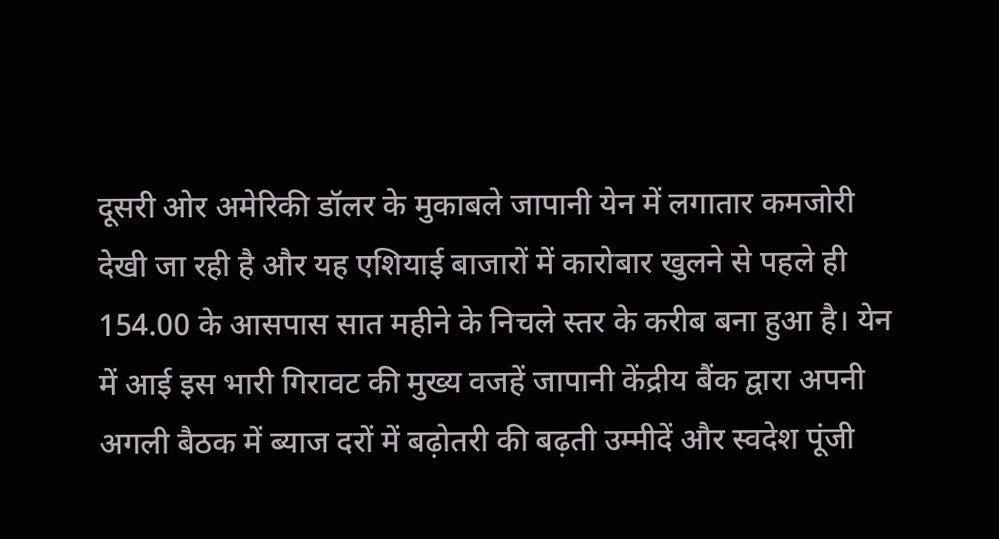दूसरी ओर अमेरिकी डॉलर के मुकाबले जापानी येन में लगातार कमजोरी देखी जा रही है और यह एशियाई बाजारों में कारोबार खुलने से पहले ही 154.00 के आसपास सात महीने के निचले स्तर के करीब बना हुआ है। येन में आई इस भारी गिरावट की मुख्य वजहें जापानी केंद्रीय बैंक द्वारा अपनी अगली बैठक में ब्याज दरों में बढ़ोतरी की बढ़ती उम्मीदें और स्वदेश पूंजी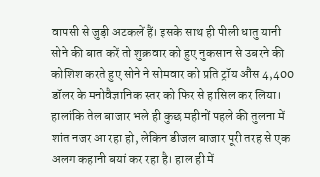वापसी से जुड़ी अटकलें हैं। इसके साथ ही पीली धातु यानी सोने की बात करें तो शुक्रवार को हुए नुकसान से उबरने की कोशिश करते हुए सोने ने सोमवार को प्रति ट्रॉय औंस 4,400 डॉलर के मनोवैज्ञानिक स्तर को फिर से हासिल कर लिया। हालांकि तेल बाजार भले ही कुछ महीनों पहले की तुलना में शांत नजर आ रहा हो, लेकिन डीजल बाजार पूरी तरह से एक अलग कहानी बयां कर रहा है। हाल ही में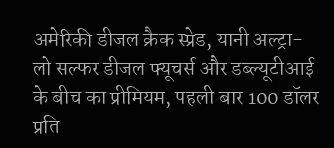अमेरिकी डीजल क्रैक स्प्रेड, यानी अल्ट्रा-लो सल्फर डीजल फ्यूचर्स और डब्ल्यूटीआई के बीच का प्रीमियम, पहली बार 100 डॉलर प्रति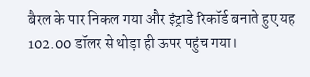बैरल के पार निकल गया और इंट्राडे रिकॉर्ड बनाते हुए यह 102.00 डॉलर से थोड़ा ही ऊपर पहुंच गया।